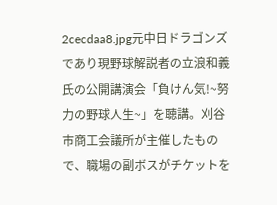2cecdaa8.jpg元中日ドラゴンズであり現野球解説者の立浪和義氏の公開講演会「負けん気!~努力の野球人生~」を聴講。刈谷市商工会議所が主催したもので、職場の副ボスがチケットを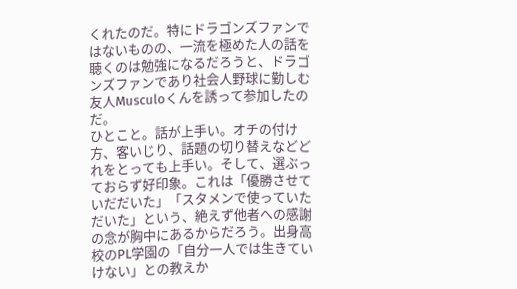くれたのだ。特にドラゴンズファンではないものの、一流を極めた人の話を聴くのは勉強になるだろうと、ドラゴンズファンであり社会人野球に勤しむ友人Musculoくんを誘って参加したのだ。
ひとこと。話が上手い。オチの付け方、客いじり、話題の切り替えなどどれをとっても上手い。そして、選ぶっておらず好印象。これは「優勝させていだだいた」「スタメンで使っていただいた」という、絶えず他者への感謝の念が胸中にあるからだろう。出身高校のPL学園の「自分一人では生きていけない」との教えか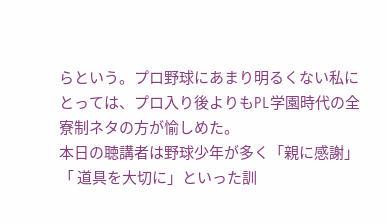らという。プロ野球にあまり明るくない私にとっては、プロ入り後よりもPL学園時代の全寮制ネタの方が愉しめた。
本日の聴講者は野球少年が多く「親に感謝」「 道具を大切に」といった訓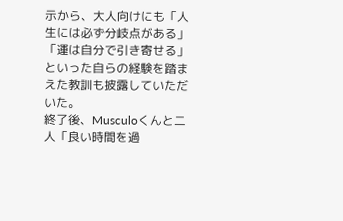示から、大人向けにも「人生には必ず分岐点がある」「運は自分で引き寄せる」といった自らの経験を踏まえた教訓も披露していただいた。
終了後、Musculoくんと二人「良い時間を過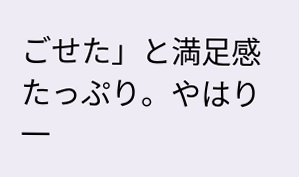ごせた」と満足感たっぷり。やはり一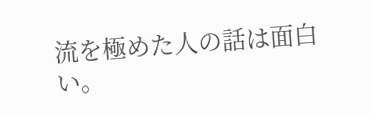流を極めた人の話は面白い。